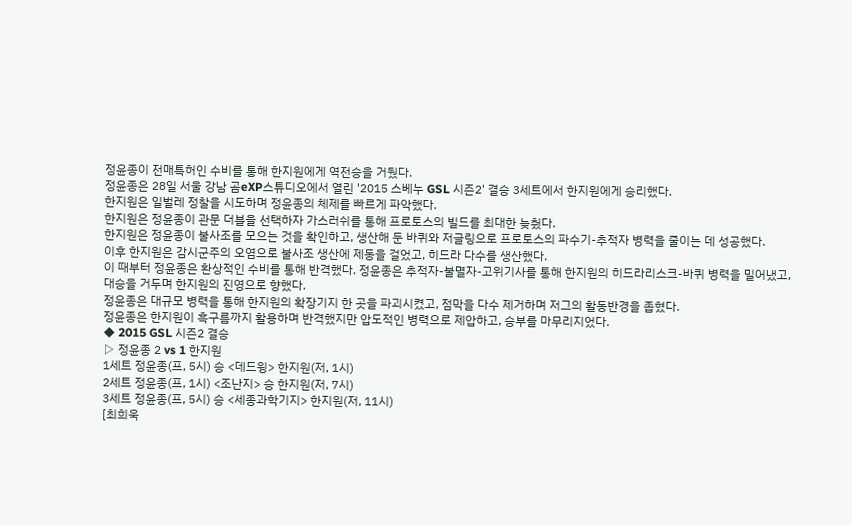정윤종이 전매특허인 수비를 통해 한지원에게 역전승을 거뒀다.
정윤종은 28일 서울 강남 곰eXP스튜디오에서 열린 '2015 스베누 GSL 시즌2' 결승 3세트에서 한지원에게 승리했다.
한지원은 일벌레 정찰을 시도하며 정윤종의 체제를 빠르게 파악했다.
한지원은 정윤종이 관문 더블을 선택하자 가스러쉬를 통해 프로토스의 빌드를 최대한 늦췄다.
한지원은 정윤종이 불사조를 모으는 것을 확인하고, 생산해 둔 바퀴와 저글링으로 프로토스의 파수기-추적자 병력을 줄이는 데 성공했다.
이후 한지원은 감시군주의 오염으로 불사조 생산에 제동을 걸었고, 히드라 다수를 생산했다.
이 때부터 정윤종은 환상적인 수비를 통해 반격했다. 정윤종은 추적자-불멸자-고위기사를 통해 한지원의 히드라리스크-바퀴 병력을 밀어냈고, 대승을 거두며 한지원의 진영으로 향했다.
정윤종은 대규모 병력을 통해 한지원의 확장기지 한 곳을 파괴시켰고, 점막을 다수 제거하며 저그의 활동반경을 좁혔다.
정윤종은 한지원이 흑구름까지 활용하며 반격했지만 압도적인 병력으로 제압하고, 승부를 마무리지었다.
◆ 2015 GSL 시즌2 결승
▷ 정윤종 2 vs 1 한지원
1세트 정윤종(프, 5시) 승 <데드윙> 한지원(저, 1시)
2세트 정윤종(프, 1시) <조난지> 승 한지원(저, 7시)
3세트 정윤종(프, 5시) 승 <세종과학기지> 한지원(저, 11시)
[최희욱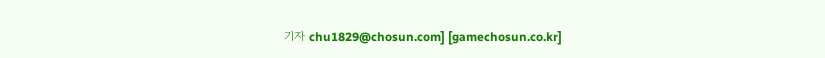기자 chu1829@chosun.com] [gamechosun.co.kr]